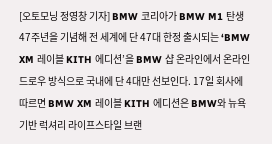[오토모닝 정영창 기자] BMW 코리아가 BMW M1 탄생 47주년을 기념해 전 세계에 단 47대 한정 출시되는 ‘BMW XM 레이블 KITH 에디션’을 BMW 샵 온라인에서 온라인 드로우 방식으로 국내에 단 4대만 선보인다. 17일 회사에 따르면 BMW XM 레이블 KITH 에디션은 BMW와 뉴욕 기반 럭셔리 라이프스타일 브랜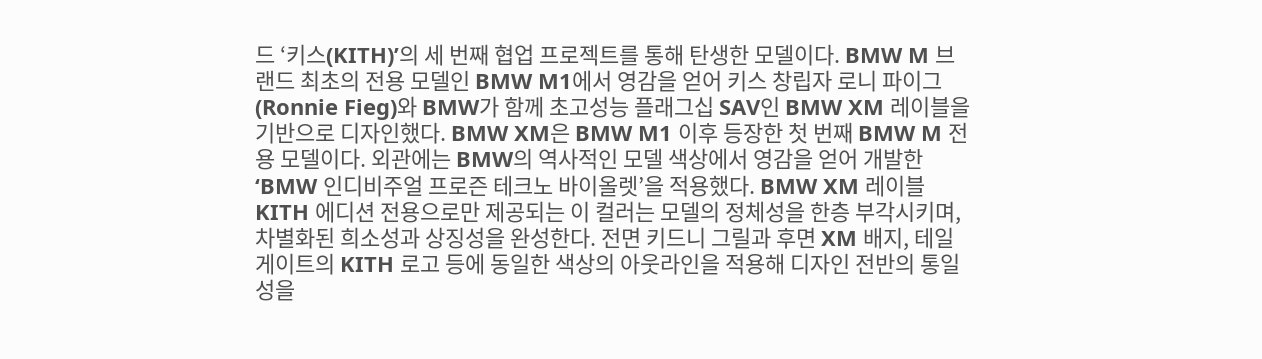드 ‘키스(KITH)’의 세 번째 협업 프로젝트를 통해 탄생한 모델이다. BMW M 브랜드 최초의 전용 모델인 BMW M1에서 영감을 얻어 키스 창립자 로니 파이그(Ronnie Fieg)와 BMW가 함께 초고성능 플래그십 SAV인 BMW XM 레이블을 기반으로 디자인했다. BMW XM은 BMW M1 이후 등장한 첫 번째 BMW M 전용 모델이다. 외관에는 BMW의 역사적인 모델 색상에서 영감을 얻어 개발한 ‘BMW 인디비주얼 프로즌 테크노 바이올렛’을 적용했다. BMW XM 레이블 KITH 에디션 전용으로만 제공되는 이 컬러는 모델의 정체성을 한층 부각시키며, 차별화된 희소성과 상징성을 완성한다. 전면 키드니 그릴과 후면 XM 배지, 테일게이트의 KITH 로고 등에 동일한 색상의 아웃라인을 적용해 디자인 전반의 통일성을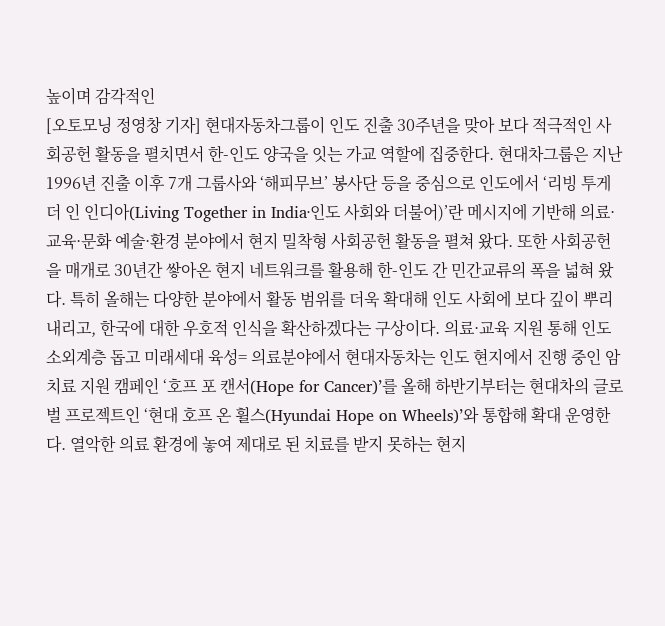높이며 감각적인
[오토모닝 정영창 기자] 현대자동차그룹이 인도 진출 30주년을 맞아 보다 적극적인 사회공헌 활동을 펼치면서 한-인도 양국을 잇는 가교 역할에 집중한다. 현대차그룹은 지난 1996년 진출 이후 7개 그룹사와 ‘해피무브’ 봉사단 등을 중심으로 인도에서 ‘리빙 투게더 인 인디아(Living Together in India·인도 사회와 더불어)’란 메시지에 기반해 의료·교육·문화 예술·환경 분야에서 현지 밀착형 사회공헌 활동을 펼쳐 왔다. 또한 사회공헌을 매개로 30년간 쌓아온 현지 네트워크를 활용해 한-인도 간 민간교류의 폭을 넓혀 왔다. 특히 올해는 다양한 분야에서 활동 범위를 더욱 확대해 인도 사회에 보다 깊이 뿌리내리고, 한국에 대한 우호적 인식을 확산하겠다는 구상이다. 의료·교육 지원 통해 인도 소외계층 돕고 미래세대 육성= 의료분야에서 현대자동차는 인도 현지에서 진행 중인 암 치료 지원 캠페인 ‘호프 포 캔서(Hope for Cancer)’를 올해 하반기부터는 현대차의 글로벌 프로젝트인 ‘현대 호프 온 휠스(Hyundai Hope on Wheels)’와 통합해 확대 운영한다. 열악한 의료 환경에 놓여 제대로 된 치료를 받지 못하는 현지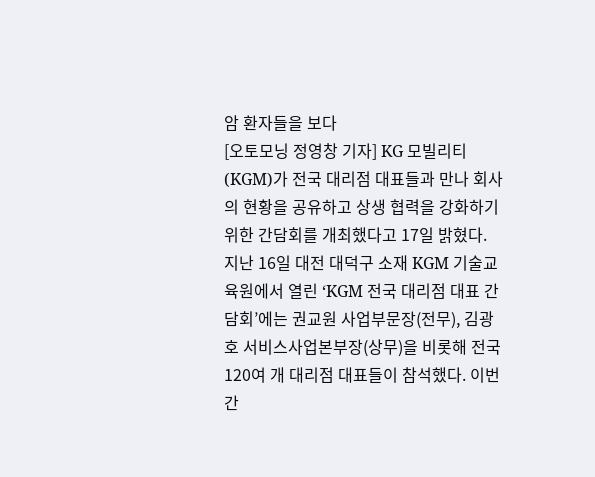암 환자들을 보다
[오토모닝 정영창 기자] KG 모빌리티(KGM)가 전국 대리점 대표들과 만나 회사의 현황을 공유하고 상생 협력을 강화하기 위한 간담회를 개최했다고 17일 밝혔다. 지난 16일 대전 대덕구 소재 KGM 기술교육원에서 열린 ‘KGM 전국 대리점 대표 간담회’에는 권교원 사업부문장(전무), 김광호 서비스사업본부장(상무)을 비롯해 전국 120여 개 대리점 대표들이 참석했다. 이번 간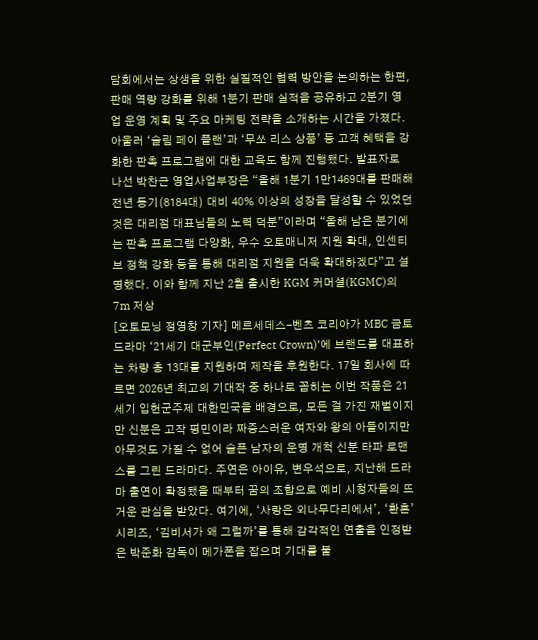담회에서는 상생을 위한 실질적인 협력 방안을 논의하는 한편, 판매 역량 강화를 위해 1분기 판매 실적을 공유하고 2분기 영업 운영 계획 및 주요 마케팅 전략을 소개하는 시간을 가졌다. 아울러 ‘슬림 페이 플랜’과 ‘무쏘 리스 상품’ 등 고객 혜택을 강화한 판촉 프로그램에 대한 교육도 함께 진행됐다. 발표자로 나선 박찬근 영업사업부장은 “올해 1분기 1만1469대를 판매해 전년 동기(8184대) 대비 40% 이상의 성장을 달성할 수 있었던 것은 대리점 대표님들의 노력 덕분”이라며 “올해 남은 분기에는 판촉 프로그램 다양화, 우수 오토매니저 지원 확대, 인센티브 정책 강화 등을 통해 대리점 지원을 더욱 확대하겠다”고 설명했다. 이와 함께 지난 2월 출시한 KGM 커머셜(KGMC)의 7m 저상
[오토모닝 정영창 기자] 메르세데스-벤츠 코리아가 MBC 금토 드라마 ‘21세기 대군부인(Perfect Crown)’에 브랜드를 대표하는 차량 총 13대를 지원하며 제작을 후원한다. 17일 회사에 따르면 2026년 최고의 기대작 중 하나로 꼽히는 이번 작품은 21세기 입헌군주제 대한민국을 배경으로, 모든 걸 가진 재벌이지만 신분은 고작 평민이라 짜증스러운 여자와 왕의 아들이지만 아무것도 가질 수 없어 슬픈 남자의 운명 개척 신분 타파 로맨스를 그린 드라마다. 주연은 아이유, 변우석으로, 지난해 드라마 출연이 확정됐을 때부터 꿈의 조합으로 예비 시청자들의 뜨거운 관심을 받았다. 여기에, ‘사랑은 외나무다리에서’, ‘환혼’ 시리즈, ‘김비서가 왜 그럴까’를 통해 감각적인 연출을 인정받은 박준화 감독이 메가폰을 잡으며 기대를 불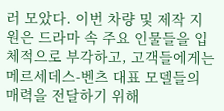러 모았다. 이번 차량 및 제작 지원은 드라마 속 주요 인물들을 입체적으로 부각하고, 고객들에게는 메르세데스-벤츠 대표 모델들의 매력을 전달하기 위해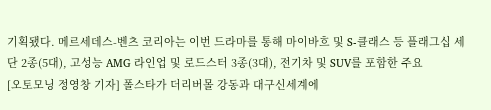기획됐다. 메르세데스-벤츠 코리아는 이번 드라마를 통해 마이바흐 및 S-클래스 등 플래그십 세단 2종(5대), 고성능 AMG 라인업 및 로드스터 3종(3대), 전기차 및 SUV를 포함한 주요
[오토모닝 정영창 기자] 폴스타가 더리버몰 강동과 대구신세계에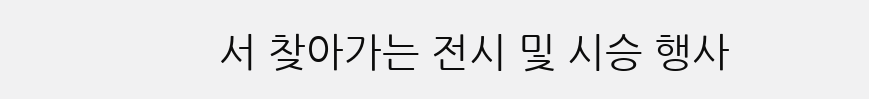서 찾아가는 전시 및 시승 행사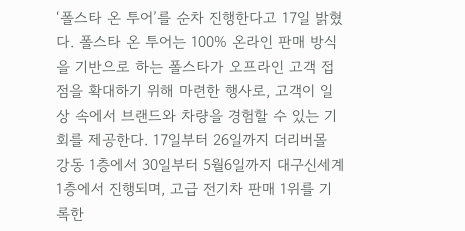‘폴스타 온 투어’를 순차 진행한다고 17일 밝혔다. 폴스타 온 투어는 100% 온라인 판매 방식을 기반으로 하는 폴스타가 오프라인 고객 접점을 확대하기 위해 마련한 행사로, 고객이 일상 속에서 브랜드와 차량을 경험할 수 있는 기회를 제공한다. 17일부터 26일까지 더리버몰 강동 1층에서 30일부터 5월6일까지 대구신세계 1층에서 진행되며, 고급 전기차 판매 1위를 기록한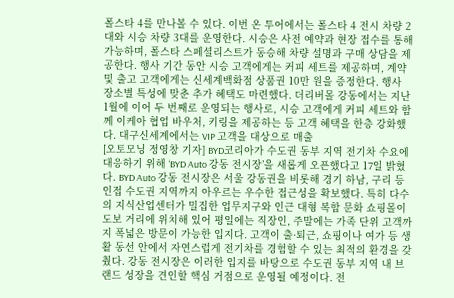폴스타 4를 만나볼 수 있다. 이번 온 투어에서는 폴스타 4 전시 차량 2대와 시승 차량 3대를 운영한다. 시승은 사전 예약과 현장 접수를 통해 가능하며, 폴스타 스페셜리스트가 동승해 차량 설명과 구매 상담을 제공한다. 행사 기간 동안 시승 고객에게는 커피 세트를 제공하며, 계약 및 출고 고객에게는 신세계백화점 상품권 10만 원을 증정한다. 행사 장소별 특성에 맞춘 추가 혜택도 마련했다. 더리버몰 강동에서는 지난 1월에 이어 두 번째로 운영되는 행사로, 시승 고객에게 커피 세트와 함께 이케아 협업 바우처, 키링을 제공하는 등 고객 혜택을 한층 강화했다. 대구신세계에서는 VIP 고객을 대상으로 매출
[오토모닝 정영창 기자] BYD코리아가 수도권 동부 지역 전기차 수요에 대응하기 위해 ‘BYD Auto 강동 전시장’을 새롭게 오픈했다고 17일 밝혔다. BYD Auto 강동 전시장은 서울 강동권을 비롯해 경기 하남, 구리 등 인접 수도권 지역까지 아우르는 우수한 접근성을 확보했다. 특히 다수의 지식산업센터가 밀집한 업무지구와 인근 대형 복합 문화 쇼핑몰이 도보 거리에 위치해 있어 평일에는 직장인, 주말에는 가족 단위 고객까지 폭넓은 방문이 가능한 입지다. 고객이 출·퇴근, 쇼핑이나 여가 등 생활 동선 안에서 자연스럽게 전기차를 경험할 수 있는 최적의 환경을 갖췄다. 강동 전시장은 이러한 입지를 바탕으로 수도권 동부 지역 내 브랜드 성장을 견인할 핵심 거점으로 운영될 예정이다. 전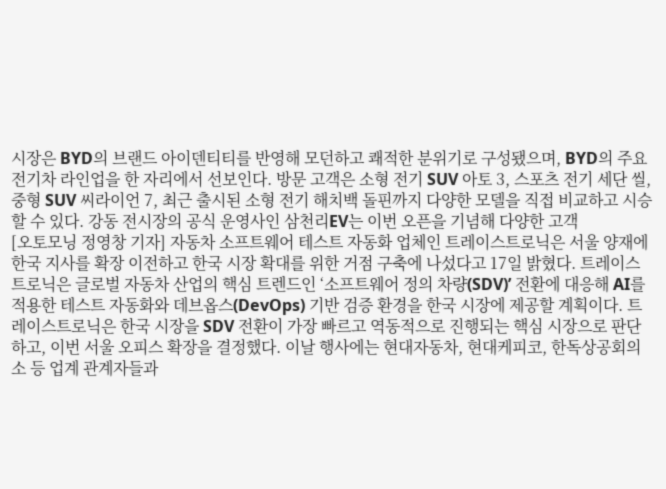시장은 BYD의 브랜드 아이덴티티를 반영해 모던하고 쾌적한 분위기로 구성됐으며, BYD의 주요 전기차 라인업을 한 자리에서 선보인다. 방문 고객은 소형 전기 SUV 아토 3, 스포츠 전기 세단 씰, 중형 SUV 씨라이언 7, 최근 출시된 소형 전기 해치백 돌핀까지 다양한 모델을 직접 비교하고 시승할 수 있다. 강동 전시장의 공식 운영사인 삼천리EV는 이번 오픈을 기념해 다양한 고객
[오토모닝 정영창 기자] 자동차 소프트웨어 테스트 자동화 업체인 트레이스트로닉은 서울 양재에 한국 지사를 확장 이전하고 한국 시장 확대를 위한 거점 구축에 나섰다고 17일 밝혔다. 트레이스트로닉은 글로벌 자동차 산업의 핵심 트렌드인 ‘소프트웨어 정의 차량(SDV)’ 전환에 대응해 AI를 적용한 테스트 자동화와 데브옵스(DevOps) 기반 검증 환경을 한국 시장에 제공할 계획이다. 트레이스트로닉은 한국 시장을 SDV 전환이 가장 빠르고 역동적으로 진행되는 핵심 시장으로 판단하고, 이번 서울 오피스 확장을 결정했다. 이날 행사에는 현대자동차, 현대케피코, 한독상공회의소 등 업계 관계자들과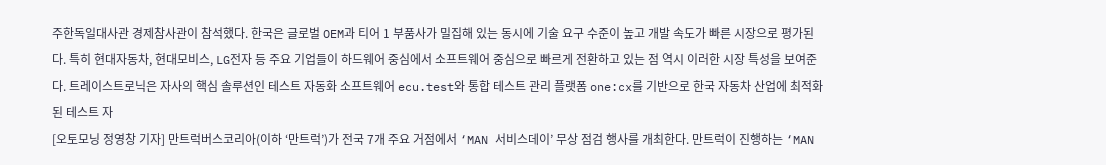주한독일대사관 경제참사관이 참석했다. 한국은 글로벌 OEM과 티어 1 부품사가 밀집해 있는 동시에 기술 요구 수준이 높고 개발 속도가 빠른 시장으로 평가된다. 특히 현대자동차, 현대모비스, LG전자 등 주요 기업들이 하드웨어 중심에서 소프트웨어 중심으로 빠르게 전환하고 있는 점 역시 이러한 시장 특성을 보여준다. 트레이스트로닉은 자사의 핵심 솔루션인 테스트 자동화 소프트웨어 ecu.test와 통합 테스트 관리 플랫폼 one:cx를 기반으로 한국 자동차 산업에 최적화된 테스트 자
[오토모닝 정영창 기자] 만트럭버스코리아(이하 ‘만트럭’)가 전국 7개 주요 거점에서 ‘MAN 서비스데이’ 무상 점검 행사를 개최한다. 만트럭이 진행하는 ‘MAN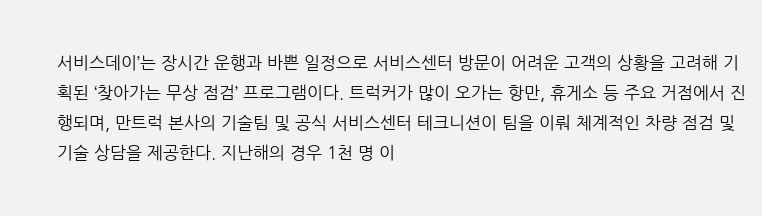서비스데이’는 장시간 운행과 바쁜 일정으로 서비스센터 방문이 어려운 고객의 상황을 고려해 기획된 ‘찾아가는 무상 점검’ 프로그램이다. 트럭커가 많이 오가는 항만, 휴게소 등 주요 거점에서 진행되며, 만트럭 본사의 기술팀 및 공식 서비스센터 테크니션이 팀을 이뤄 체계적인 차량 점검 및 기술 상담을 제공한다. 지난해의 경우 1천 명 이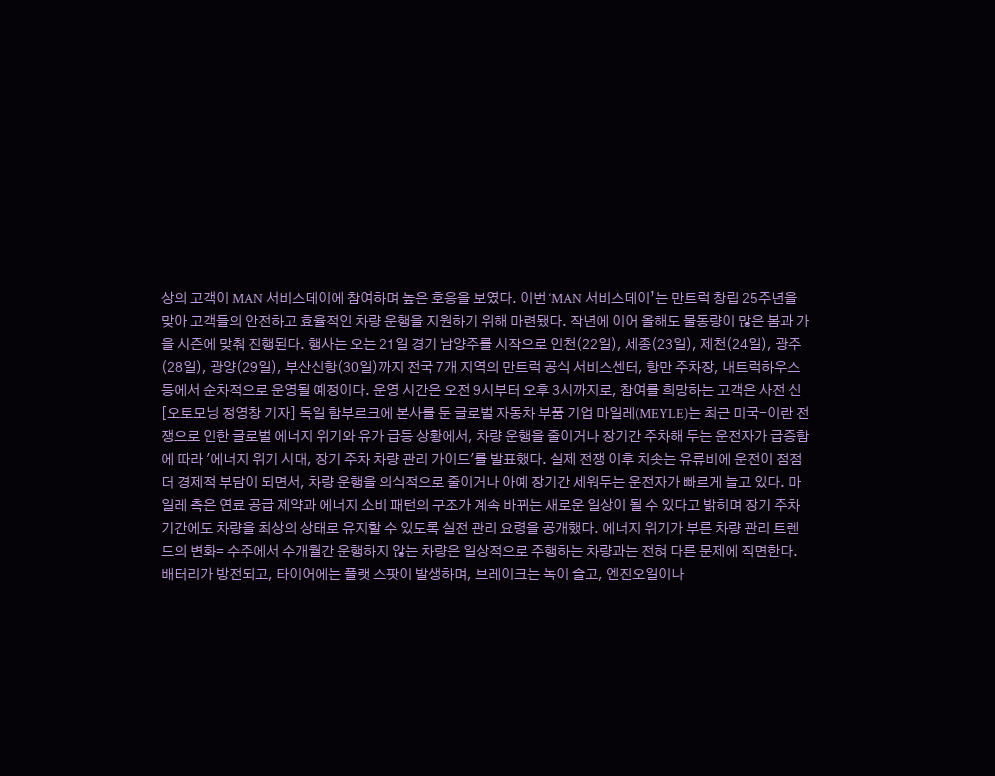상의 고객이 MAN 서비스데이에 참여하며 높은 호응을 보였다. 이번 ‘MAN 서비스데이’는 만트럭 창립 25주년을 맞아 고객들의 안전하고 효율적인 차량 운행을 지원하기 위해 마련됐다. 작년에 이어 올해도 물동량이 많은 봄과 가을 시즌에 맞춰 진행된다. 행사는 오는 21일 경기 남양주를 시작으로 인천(22일), 세종(23일), 제천(24일), 광주(28일), 광양(29일), 부산신항(30일)까지 전국 7개 지역의 만트럭 공식 서비스센터, 항만 주차장, 내트럭하우스 등에서 순차적으로 운영될 예정이다. 운영 시간은 오전 9시부터 오후 3시까지로, 참여를 희망하는 고객은 사전 신
[오토모닝 정영창 기자] 독일 함부르크에 본사를 둔 글로벌 자동차 부품 기업 마일레(MEYLE)는 최근 미국-이란 전쟁으로 인한 글로벌 에너지 위기와 유가 급등 상황에서, 차량 운행을 줄이거나 장기간 주차해 두는 운전자가 급증함에 따라 '에너지 위기 시대, 장기 주차 차량 관리 가이드'를 발표했다. 실제 전쟁 이후 치솟는 유류비에 운전이 점점 더 경제적 부담이 되면서, 차량 운행을 의식적으로 줄이거나 아예 장기간 세워두는 운전자가 빠르게 늘고 있다. 마일레 측은 연료 공급 제약과 에너지 소비 패턴의 구조가 계속 바뀌는 새로운 일상이 될 수 있다고 밝히며 장기 주차 기간에도 차량을 최상의 상태로 유지할 수 있도록 실전 관리 요령을 공개했다. 에너지 위기가 부른 차량 관리 트렌드의 변화= 수주에서 수개월간 운행하지 않는 차량은 일상적으로 주행하는 차량과는 전혀 다른 문제에 직면한다. 배터리가 방전되고, 타이어에는 플랫 스팟이 발생하며, 브레이크는 녹이 슬고, 엔진오일이나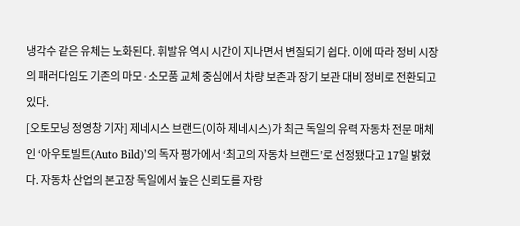냉각수 같은 유체는 노화된다. 휘발유 역시 시간이 지나면서 변질되기 쉽다. 이에 따라 정비 시장의 패러다임도 기존의 마모·소모품 교체 중심에서 차량 보존과 장기 보관 대비 정비로 전환되고 있다.
[오토모닝 정영창 기자] 제네시스 브랜드(이하 제네시스)가 최근 독일의 유력 자동차 전문 매체인 ‘아우토빌트(Auto Bild)’의 독자 평가에서 ‘최고의 자동차 브랜드’로 선정됐다고 17일 밝혔다. 자동차 산업의 본고장 독일에서 높은 신뢰도를 자랑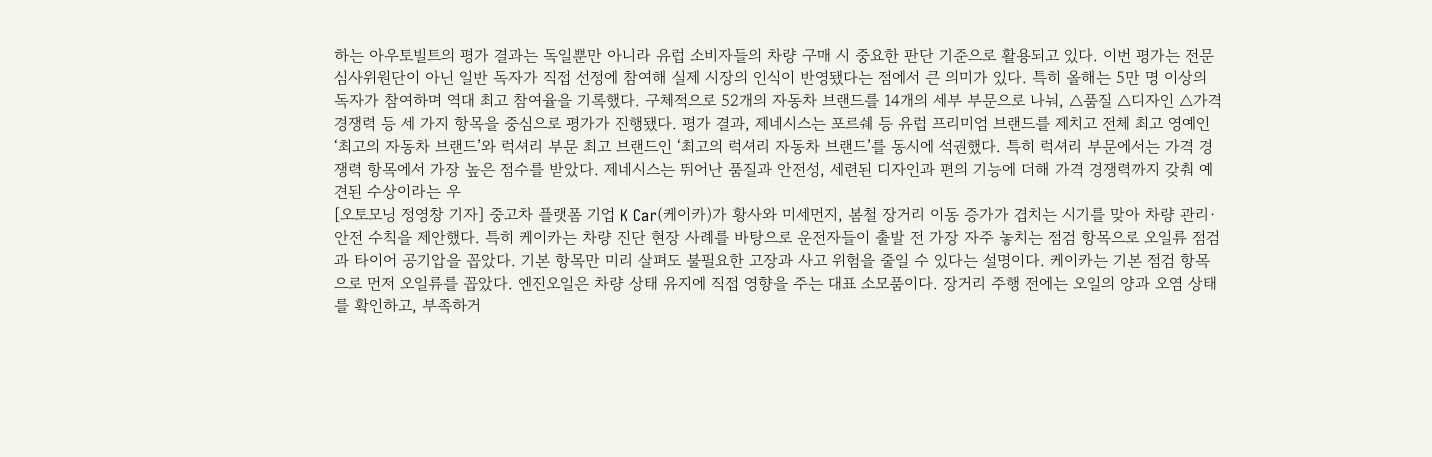하는 아우토빌트의 평가 결과는 독일뿐만 아니라 유럽 소비자들의 차량 구매 시 중요한 판단 기준으로 활용되고 있다. 이번 평가는 전문 심사위원단이 아닌 일반 독자가 직접 선정에 참여해 실제 시장의 인식이 반영됐다는 점에서 큰 의미가 있다. 특히 올해는 5만 명 이상의 독자가 참여하며 역대 최고 참여율을 기록했다. 구체적으로 52개의 자동차 브랜드를 14개의 세부 부문으로 나눠, △품질 △디자인 △가격 경쟁력 등 세 가지 항목을 중심으로 평가가 진행됐다. 평가 결과, 제네시스는 포르쉐 등 유럽 프리미엄 브랜드를 제치고 전체 최고 영예인 ‘최고의 자동차 브랜드’와 럭셔리 부문 최고 브랜드인 ‘최고의 럭셔리 자동차 브랜드’를 동시에 석권했다. 특히 럭셔리 부문에서는 가격 경쟁력 항목에서 가장 높은 점수를 받았다. 제네시스는 뛰어난 품질과 안전성, 세련된 디자인과 편의 기능에 더해 가격 경쟁력까지 갖춰 예견된 수상이라는 우
[오토모닝 정영창 기자] 중고차 플랫폼 기업 K Car(케이카)가 황사와 미세먼지, 봄철 장거리 이동 증가가 겹치는 시기를 맞아 차량 관리·안전 수칙을 제안했다. 특히 케이카는 차량 진단 현장 사례를 바탕으로 운전자들이 출발 전 가장 자주 놓치는 점검 항목으로 오일류 점검과 타이어 공기압을 꼽았다. 기본 항목만 미리 살펴도 불필요한 고장과 사고 위험을 줄일 수 있다는 설명이다. 케이카는 기본 점검 항목으로 먼저 오일류를 꼽았다. 엔진오일은 차량 상태 유지에 직접 영향을 주는 대표 소모품이다. 장거리 주행 전에는 오일의 양과 오염 상태를 확인하고, 부족하거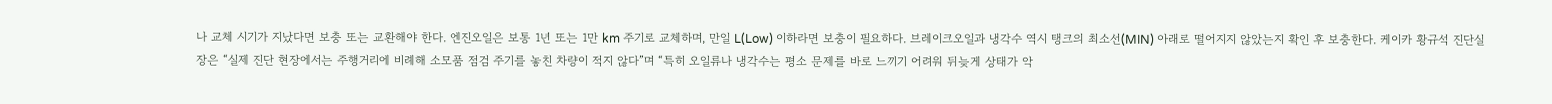나 교체 시기가 지났다면 보충 또는 교환해야 한다. 엔진오일은 보통 1년 또는 1만 km 주기로 교체하며, 만일 L(Low) 이하라면 보충이 필요하다. 브레이크오일과 냉각수 역시 탱크의 최소선(MIN) 아래로 떨어지지 않았는지 확인 후 보충한다. 케이카 황규석 진단실장은 “실제 진단 현장에서는 주행거리에 비례해 소모품 점검 주기를 놓친 차량이 적지 않다”며 “특히 오일류나 냉각수는 평소 문제를 바로 느끼기 어려워 뒤늦게 상태가 악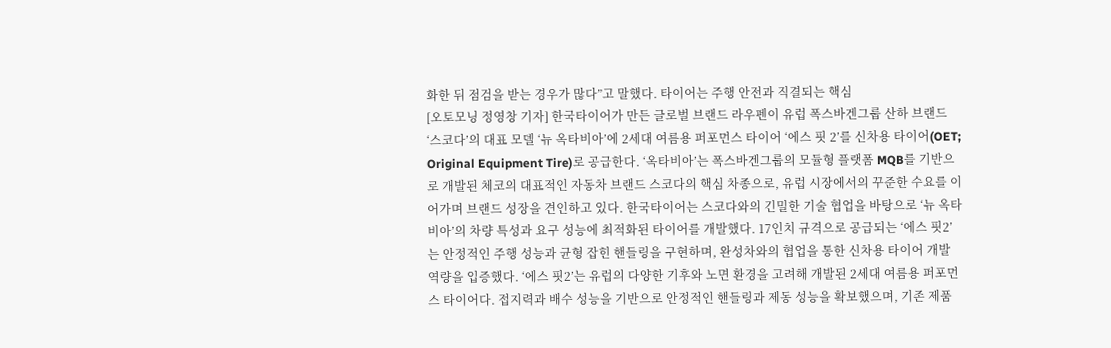화한 뒤 점검을 받는 경우가 많다”고 말했다. 타이어는 주행 안전과 직결되는 핵심
[오토모닝 정영창 기자] 한국타이어가 만든 글로벌 브랜드 라우펜이 유럽 폭스바겐그룹 산하 브랜드 ‘스코다’의 대표 모델 ‘뉴 옥타비아’에 2세대 여름용 퍼포먼스 타이어 ‘에스 핏 2’를 신차용 타이어(OET; Original Equipment Tire)로 공급한다. ‘옥타비아’는 폭스바겐그룹의 모듈형 플랫폼 MQB를 기반으로 개발된 체코의 대표적인 자동차 브랜드 스코다의 핵심 차종으로, 유럽 시장에서의 꾸준한 수요를 이어가며 브랜드 성장을 견인하고 있다. 한국타이어는 스코다와의 긴밀한 기술 협업을 바탕으로 ‘뉴 옥타비아’의 차량 특성과 요구 성능에 최적화된 타이어를 개발했다. 17인치 규격으로 공급되는 ‘에스 핏2’는 안정적인 주행 성능과 균형 잡힌 핸들링을 구현하며, 완성차와의 협업을 통한 신차용 타이어 개발 역량을 입증했다. ‘에스 핏2’는 유럽의 다양한 기후와 노면 환경을 고려해 개발된 2세대 여름용 퍼포먼스 타이어다. 접지력과 배수 성능을 기반으로 안정적인 핸들링과 제동 성능을 확보했으며, 기존 제품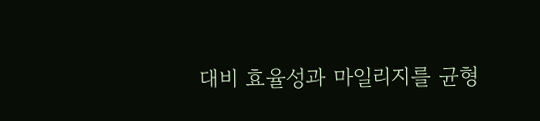대비 효율성과 마일리지를 균형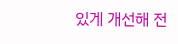있게 개선해 전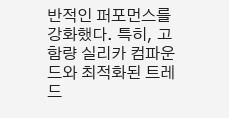반적인 퍼포먼스를 강화했다. 특히, 고함량 실리카 컴파운드와 최적화된 트레드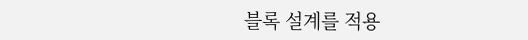블록 설계를 적용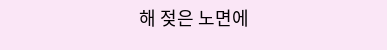해 젖은 노면에